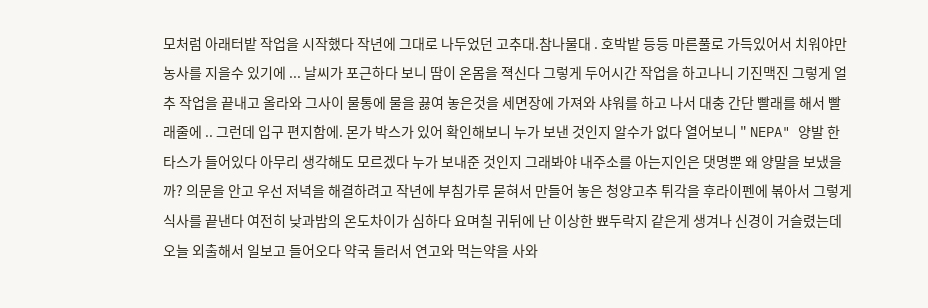모처럼 아래터밭 작업을 시작했다 작년에 그대로 나두었던 고추대.참나물대 . 호박밭 등등 마른풀로 가득있어서 치워야만 농사를 지을수 있기에 ... 날씨가 포근하다 보니 땀이 온몸을 젹신다 그렇게 두어시간 작업을 하고나니 기진맥진 그렇게 얼추 작업을 끝내고 올라와 그사이 물통에 물을 끓여 놓은것을 세면장에 가져와 샤워를 하고 나서 대충 간단 빨래를 해서 빨래줄에 .. 그런데 입구 편지함에. 몬가 박스가 있어 확인해보니 누가 보낸 것인지 알수가 없다 열어보니 " NEPA" 양발 한타스가 들어있다 아무리 생각해도 모르겠다 누가 보내준 것인지 그래봐야 내주소를 아는지인은 댓명뿐 왜 양말을 보냈을까? 의문을 안고 우선 저녁을 해결하려고 작년에 부침가루 묻혀서 만들어 놓은 청양고추 튀각을 후라이펜에 볶아서 그렇게 식사를 끝낸다 여전히 낮과밤의 온도차이가 심하다 요며칠 귀뒤에 난 이상한 뾰두락지 같은게 생겨나 신경이 거슬렸는데 오늘 외출해서 일보고 들어오다 약국 들러서 연고와 먹는약을 사와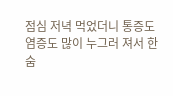점심 저녁 먹었더니 통증도 염증도 많이 누그러 져서 한숨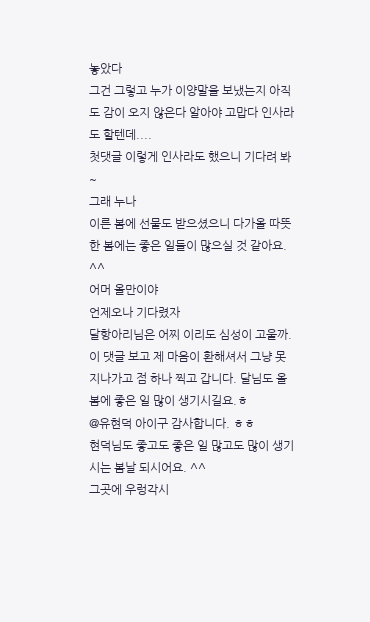놓았다
그건 그렇고 누가 이양말을 보냈는지 아직도 감이 오지 않은다 알아야 고맙다 인사라도 할텐데....
첫댓글 이렇게 인사라도 했으니 기다려 봐~
그래 누나
이른 봄에 선물도 받으셨으니 다가올 따뜻한 봄에는 좋은 일들이 많으실 것 같아요. ^^
어머 올만이야
언제오나 기다렸자
달항아리님은 어찌 이리도 심성이 고울까.
이 댓글 보고 제 마음이 환해셔서 그냥 못 지나가고 점 하나 찍고 갑니다. 달님도 올봄에 좋은 일 많이 생기시길요.ㅎ
@유현덕 아이구 감사합니다. ㅎㅎ
현덕님도 좋고도 좋은 일 많고도 많이 생기시는 봄날 되시어요. ^^
그곳에 우렁각시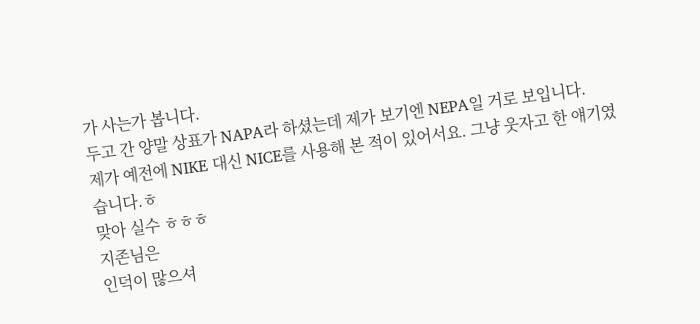가 사는가 봅니다.
두고 간 양말 상표가 NAPA라 하셨는데 제가 보기엔 NEPA일 거로 보입니다.
제가 예전에 NIKE 대신 NICE를 사용해 본 적이 있어서요. 그냥 웃자고 한 얘기였습니다.ㅎ
맞아 실수 ㅎㅎㅎ
지존님은
인덕이 많으셔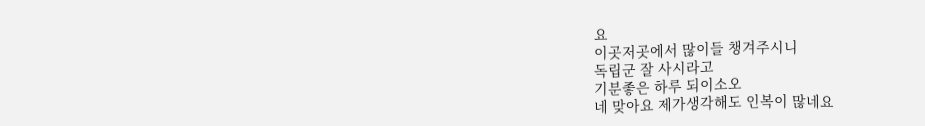요
이곳저곳에서 많이들 챙겨주시니
독립군 잘 사시라고
기분좋은 하루 되이소오
네 맞아요 제가생각해도 인복이 많네요